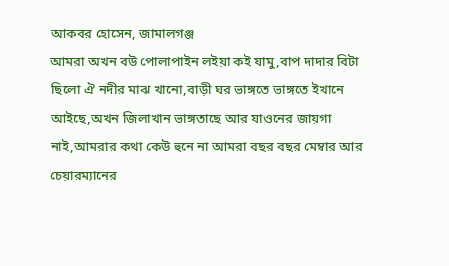আকবর হোসেন, জামালগঞ্জ
আমরা অখন বউ পোলাপাইন লইয়া কই যামু,বাপ দাদার বিটা ছিলো ঐ নদীর মাঝ খানো,বাড়ী ঘর ভাঙ্গতে ভাঙ্গতে ইখানে আইছে,অখন জিলাখান ভাঙ্গতাছে আর যাওনের জায়গা নাই,আমরার কথা কেউ হুনে না আমরা বছর বছর মেম্বার আর চেয়ারম্যানের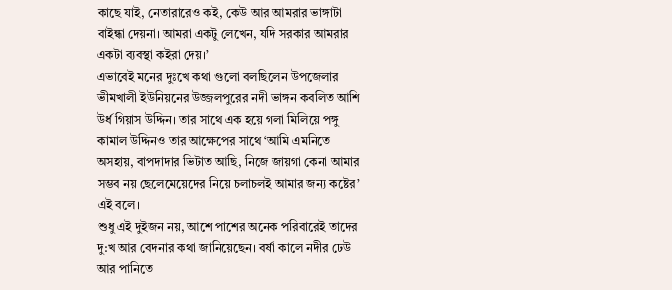কাছে যাই, নেতারারেও কই, কেউ আর আমরার ভাঙ্গাটা বাইন্ধা দেয়না। আমরা একটু লেখেন, যদি সরকার আমরার একটা ব্যবস্থা কইরা দেয়।’
এভাবেই মনের দুঃখে কথা গুলো বলছিলেন উপজেলার ভীমখালী ইউনিয়নের উজ্জলপুরের নদী ভাঙ্গন কবলিত আশি উর্ধ গিয়াস উদ্দিন। তার সাথে এক হয়ে গলা মিলিয়ে পঙ্গু কামাল উদ্দিনও তার আক্ষেপের সাথে ‘আমি এমনিতে অসহায়, বাপদাদার ভিটাত আছি, নিজে জায়গা কেনা আমার সম্ভব নয় ছেলেমেয়েদের নিয়ে চলাচলই আমার জন্য কষ্টের’ এই বলে।
শুধু এই দুইজন নয়, আশে পাশের অনেক পরিবারেই তাদের দু:খ আর বেদনার কথা জানিয়েছেন। বর্ষা কালে নদীর ঢেউ আর পানিতে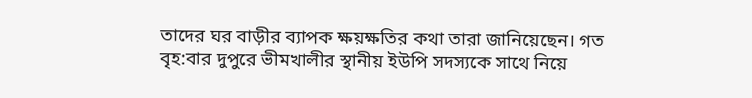তাদের ঘর বাড়ীর ব্যাপক ক্ষয়ক্ষতির কথা তারা জানিয়েছেন। গত বৃহ:বার দুপুরে ভীমখালীর স্থানীয় ইউপি সদস্যকে সাথে নিয়ে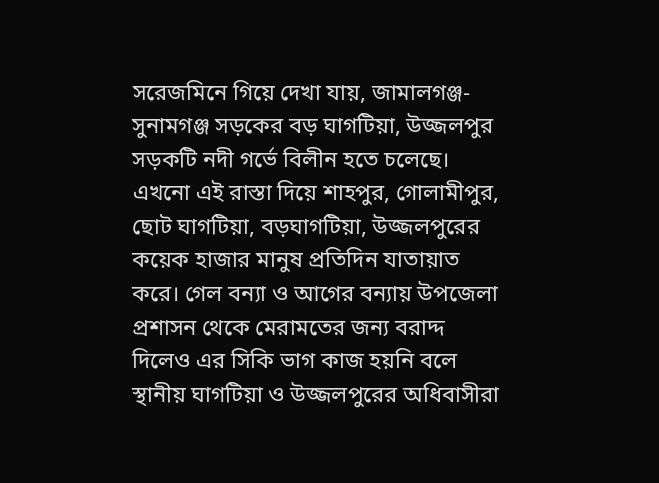সরেজমিনে গিয়ে দেখা যায়, জামালগঞ্জ-সুনামগঞ্জ সড়কের বড় ঘাগটিয়া, উজ্জলপুর সড়কটি নদী গর্ভে বিলীন হতে চলেছে। এখনো এই রাস্তা দিয়ে শাহপুর, গোলামীপুর, ছোট ঘাগটিয়া, বড়ঘাগটিয়া, উজ্জলপুরের কয়েক হাজার মানুষ প্রতিদিন যাতায়াত করে। গেল বন্যা ও আগের বন্যায় উপজেলা প্রশাসন থেকে মেরামতের জন্য বরাদ্দ দিলেও এর সিকি ভাগ কাজ হয়নি বলে স্থানীয় ঘাগটিয়া ও উজ্জলপুরের অধিবাসীরা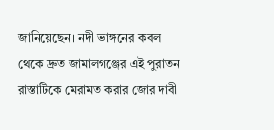জানিয়েছেন। নদী ভাঙ্গনের কবল থেকে দ্রুত জামালগঞ্জের এই পুরাতন রাস্তাটিকে মেরামত করার জোর দাবী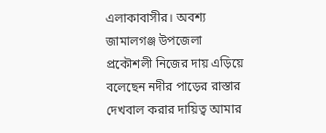এলাকাবাসীর। অবশ্য জামালগঞ্জ উপজেলা প্রকৌশলী নিজের দায় এড়িয়ে বলেছেন নদীর পাড়ের রাস্তার দেখবাল করার দায়িত্ব আমার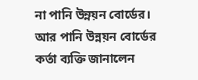না পানি উন্নয়ন বোর্ডের। আর পানি উন্নয়ন বোর্ডের কর্তা ব্যক্তি জানালেন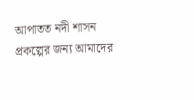আপাতত নদী শাসন প্রকল্পের জন্য আমাদের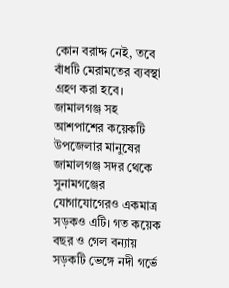কোন বরাদ্দ নেই, তবে বাঁধটি মেরামতের ব্যবস্থা গ্রহণ করা হবে।
জামালগঞ্জ সহ আশপাশের কয়েকটি উপজেলার মানুষের জামালগঞ্জ সদর থেকে সুনামগঞ্জের যোগাযোগেরও একমাত্র সড়কও এটি। গত কয়েক বছর ও গেল বন্যায় সড়কটি ভেঙ্গে নদী গর্ভে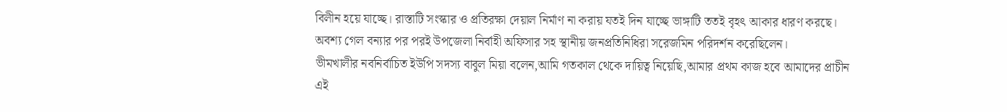বিলীন হয়ে যাচ্ছে। রাস্তাটি সংস্কার ও প্রতিরক্ষা দেয়াল নির্মাণ না করায় যতই দিন যাচ্ছে ভাঙ্গাটি ততই বৃহৎ আকার ধারণ করছে। অবশ্য গেল বন্যার পর পরই উপজেলা নির্বাহী অফিসার সহ স্থানীয় জনপ্রতিনিধিরা সরেজমিন পরিদর্শন করেছিলেন।
ভীমখালীর নবনির্বাচিত ইউপি সদস্য বাবুল মিয়া বলেন,আমি গতকাল থেকে দায়িত্ব নিয়েছি,আমার প্রথম কাজ হবে আমাদের প্রাচীন এই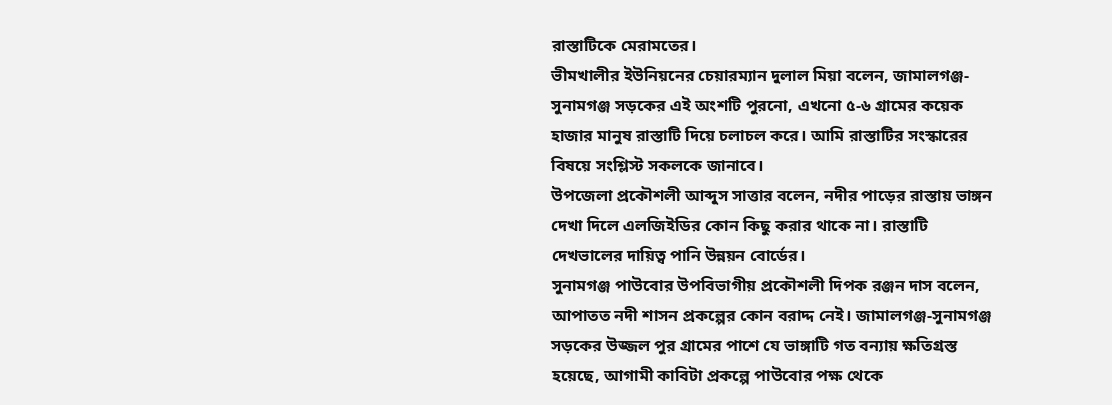রাস্তাটিকে মেরামতের।
ভীমখালীর ইউনিয়নের চেয়ারম্যান দুলাল মিয়া বলেন, জামালগঞ্জ-সুনামগঞ্জ সড়কের এই অংশটি পুরনো, এখনো ৫-৬ গ্রামের কয়েক হাজার মানুষ রাস্তাটি দিয়ে চলাচল করে। আমি রাস্তাটির সংস্কারের বিষয়ে সংশ্লিস্ট সকলকে জানাবে।
উপজেলা প্রকৌশলী আব্দুস সাত্তার বলেন, নদীর পাড়ের রাস্তায় ভাঙ্গন দেখা দিলে এলজিইডির কোন কিছু করার থাকে না। রাস্তাটি দেখভালের দায়িত্ব পানি উন্নয়ন বোর্ডের।
সুনামগঞ্জ পাউবোর উপবিভাগীয় প্রকৌশলী দিপক রঞ্জন দাস বলেন, আপাতত নদী শাসন প্রকল্পের কোন বরাদ্দ নেই। জামালগঞ্জ-সুনামগঞ্জ সড়কের উজ্জল পুর গ্রামের পাশে যে ভাঙ্গাটি গত বন্যায় ক্ষতিগ্রস্ত হয়েছে, আগামী কাবিটা প্রকল্পে পাউবোর পক্ষ থেকে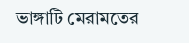ভাঙ্গাটি মেরামতের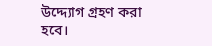উদ্দ্যোগ গ্রহণ করা হবে।